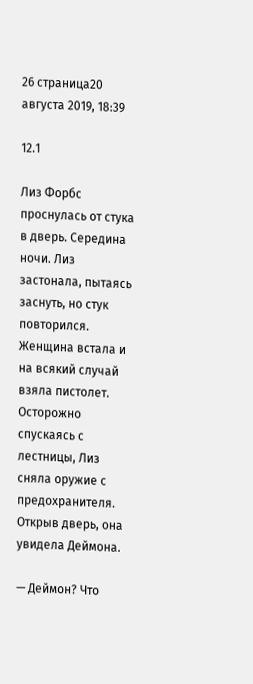26 страница20 августа 2019, 18:39

12.1

Лиз Форбс проснулась от стука в дверь. Середина ночи. Лиз застонала, пытаясь заснуть, но стук повторился. Женщина встала и на всякий случай взяла пистолет. Осторожно спускаясь с лестницы, Лиз сняла оружие с предохранителя. Открыв дверь, она увидела Деймона.

— Деймон? Что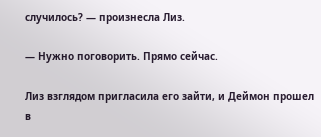случилось? — произнесла Лиз.

— Нужно поговорить. Прямо сейчас.

Лиз взглядом пригласила его зайти, и Деймон прошел в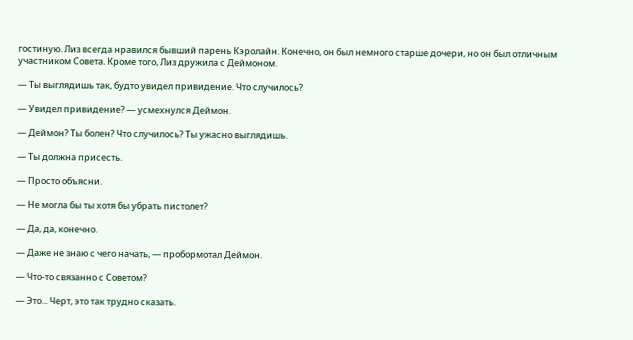гостиную. Лиз всегда нравился бывший парень Кэролайн. Конечно, он был немного старше дочери, но он был отличным участником Совета. Кроме того, Лиз дружила с Деймоном.

— Ты выглядишь так, будто увидел привидение. Что случилось?

— Увидел привидение? — усмехнулся Деймон.

— Деймон? Ты болен? Что случилось? Ты ужасно выглядишь.

— Ты должна присесть.

— Просто объясни.

— Не могла бы ты хотя бы убрать пистолет?

— Да, да, конечно.

— Даже не знаю с чего начать, — пробормотал Деймон.

— Что-то связанно с Советом?

— Это... Черт, это так трудно сказать.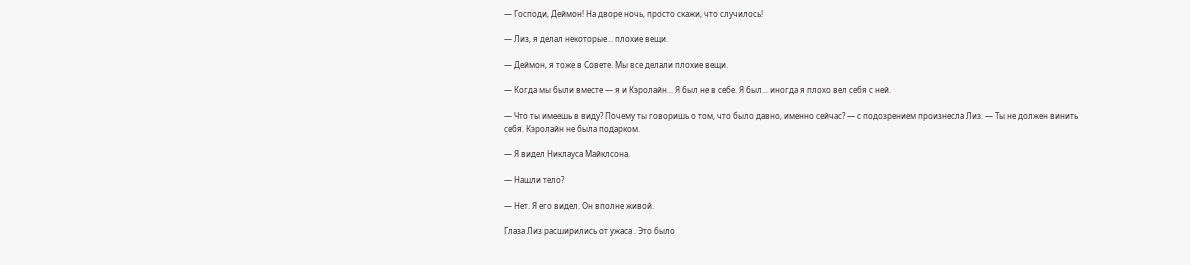— Господи, Деймон! На дворе ночь, просто скажи, что случилось!

— Лиз, я делал некоторые... плохие вещи.

— Деймон, я тоже в Совете. Мы все делали плохие вещи.

— Когда мы были вместе — я и Кэролайн... Я был не в себе. Я был... иногда я плохо вел себя с ней.

— Что ты имеешь в виду? Почему ты говоришь о том, что было давно, именно сейчас? — с подозрением произнесла Лиз. — Ты не должен винить себя. Кэролайн не была подарком.

— Я видел Никлауса Майклсона.

— Нашли тело?

— Нет. Я его видел. Он вполне живой.

Глаза Лиз расширились от ужаса . Это было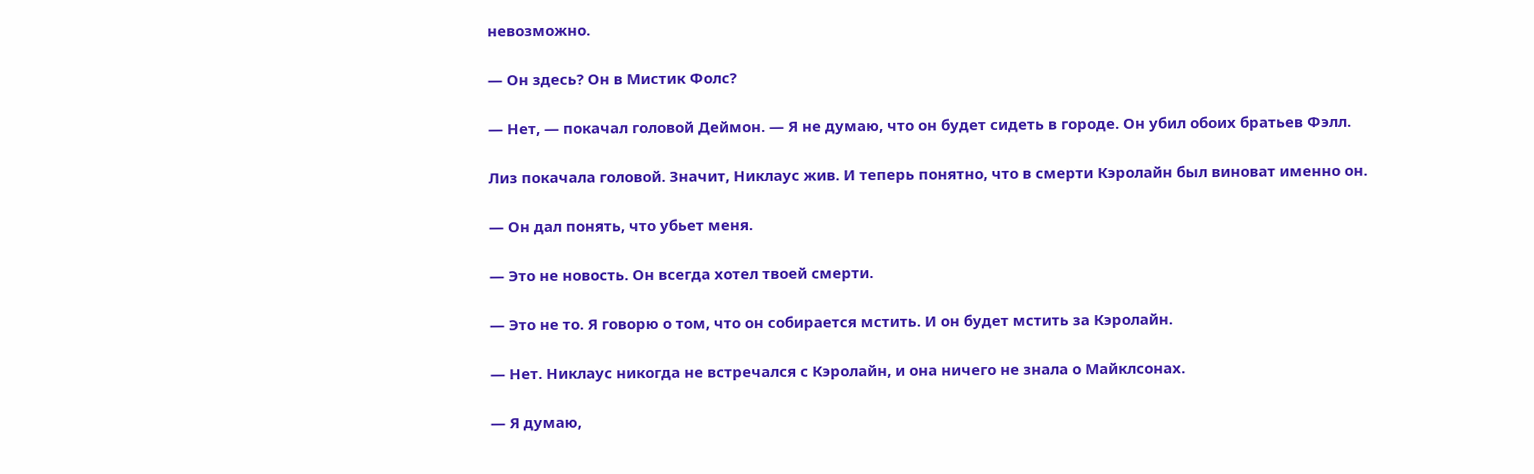невозможно.

— Он здесь? Он в Мистик Фолс?

— Нет, — покачал головой Деймон. — Я не думаю, что он будет сидеть в городе. Он убил обоих братьев Фэлл.

Лиз покачала головой. Значит, Никлаус жив. И теперь понятно, что в смерти Кэролайн был виноват именно он.

— Он дал понять, что убьет меня.

— Это не новость. Он всегда хотел твоей смерти.

— Это не то. Я говорю о том, что он собирается мстить. И он будет мстить за Кэролайн.

— Нет. Никлаус никогда не встречался с Кэролайн, и она ничего не знала о Майклсонах.

— Я думаю,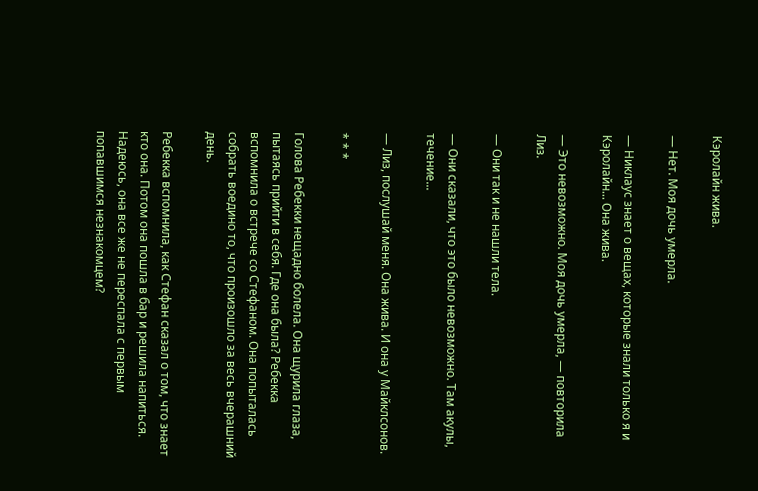Кэролайн жива.

— Нет. Моя дочь умерла.

— Никлаус знает о вещах, которые знали только я и Кэролайн... Она жива.

— Это невозможно. Моя дочь умерла, — повторила Лиз.

— Они так и не нашли тела.

— Они сказали, что это было невозможно. Там акулы, течение...

— Лиз, послушай меня. Она жива. И она у Майклсонов.

* * *

Голова Ребекки нещадно болела. Она щурила глаза, пытаясь прийти в себя. Где она была? Ребекка вспомнила о встрече со Стефаном. Она попыталась собрать воедино то, что произошло за весь вчерашний день.

Ребекка вспомнила, как Стефан сказал о том, что знает кто она. Потом она пошла в бар и решила напиться. Надеюсь, она все же не переспала с первым попавшимся незнакомцем?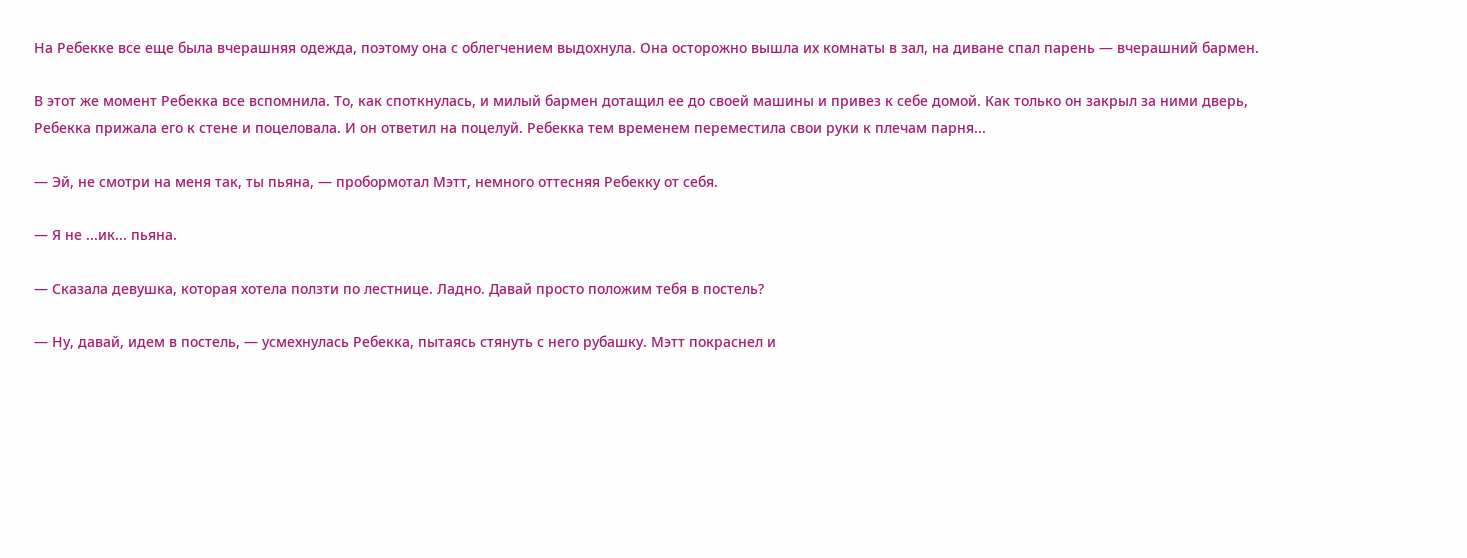На Ребекке все еще была вчерашняя одежда, поэтому она с облегчением выдохнула. Она осторожно вышла их комнаты в зал, на диване спал парень — вчерашний бармен.

В этот же момент Ребекка все вспомнила. То, как споткнулась, и милый бармен дотащил ее до своей машины и привез к себе домой. Как только он закрыл за ними дверь, Ребекка прижала его к стене и поцеловала. И он ответил на поцелуй. Ребекка тем временем переместила свои руки к плечам парня...

— Эй, не смотри на меня так, ты пьяна, — пробормотал Мэтт, немного оттесняя Ребекку от себя.

— Я не ...ик... пьяна.

— Сказала девушка, которая хотела ползти по лестнице. Ладно. Давай просто положим тебя в постель?

— Ну, давай, идем в постель, — усмехнулась Ребекка, пытаясь стянуть с него рубашку. Мэтт покраснел и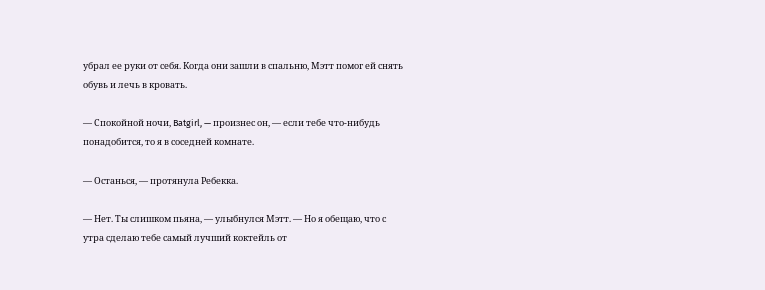убрал ее руки от себя. Когда они зашли в спальню, Мэтт помог ей снять обувь и лечь в кровать.

— Спокойной ночи, Batgirl, — произнес он, — если тебе что-нибудь понадобится, то я в соседней комнате.

— Останься, — протянула Ребекка.

— Нет. Ты слишком пьяна, — улыбнулся Мэтт. — Но я обещаю, что с утра сделаю тебе самый лучший коктейль от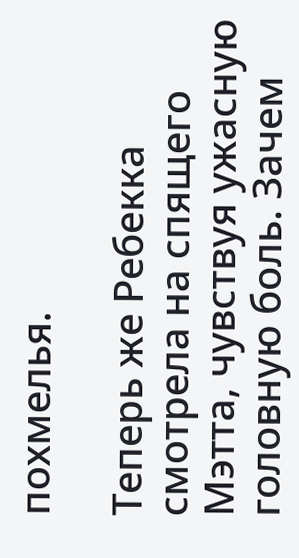похмелья.

Теперь же Ребекка смотрела на спящего Мэтта, чувствуя ужасную головную боль. Зачем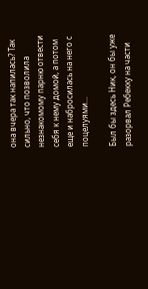она вчера так напилась? Так сильно, что позволила незнакомому парню отвести себя к нему домой, а потом еще и набросилась на него с поцелуями...

Был бы здесь Ник, он бы уже разорвал Ребекку на части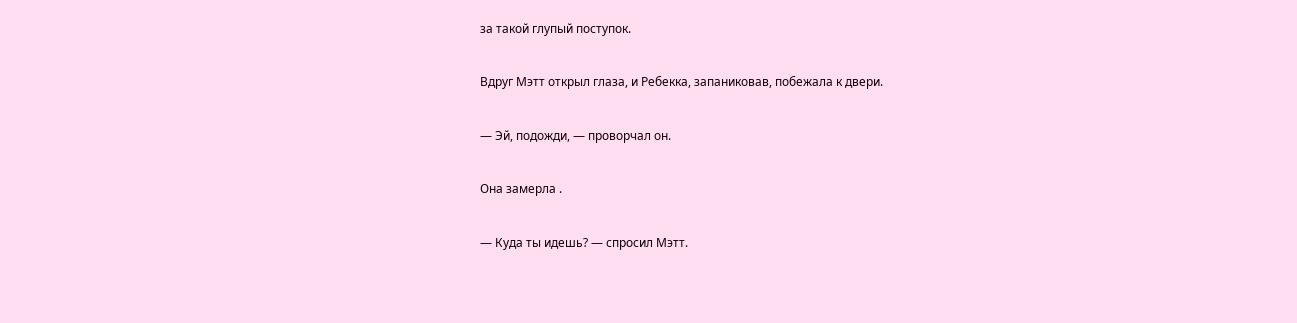за такой глупый поступок.

Вдруг Мэтт открыл глаза, и Ребекка, запаниковав, побежала к двери.

— Эй, подожди, — проворчал он.

Она замерла .

— Куда ты идешь? — спросил Мэтт.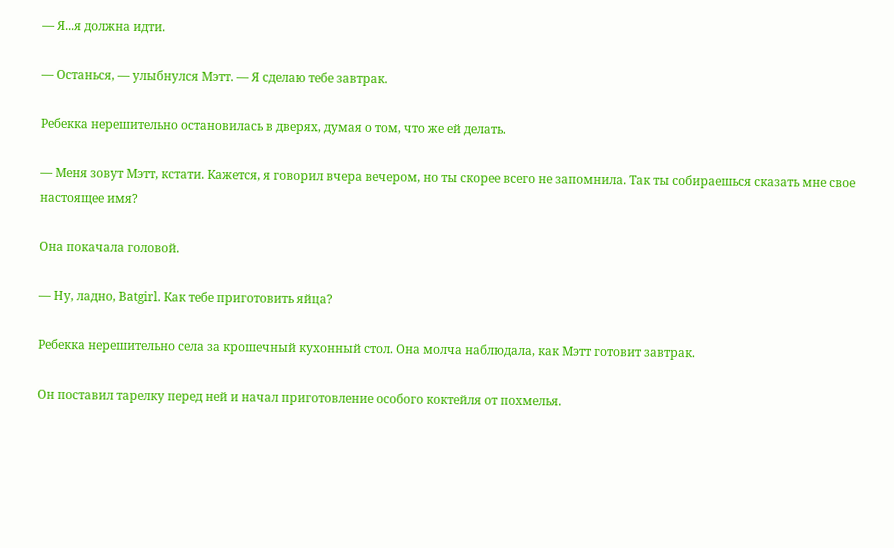— Я...я должна идти.

— Останься, — улыбнулся Мэтт. — Я сделаю тебе завтрак.

Ребекка нерешительно остановилась в дверях, думая о том, что же ей делать.

— Меня зовут Мэтт, кстати. Кажется, я говорил вчера вечером, но ты скорее всего не запомнила. Так ты собираешься сказать мне свое настоящее имя?

Она покачала головой.

— Ну, ладно, Batgirl. Как тебе приготовить яйца?

Ребекка нерешительно села за крошечный кухонный стол. Она молча наблюдала, как Мэтт готовит завтрак.

Он поставил тарелку перед ней и начал приготовление особого коктейля от похмелья.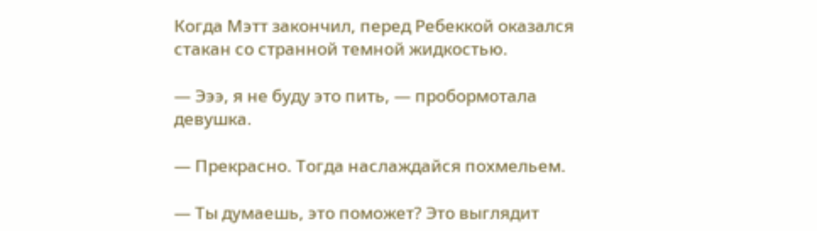Когда Мэтт закончил, перед Ребеккой оказался стакан со странной темной жидкостью.

— Эээ, я не буду это пить, — пробормотала девушка.

— Прекрасно. Тогда наслаждайся похмельем.

— Ты думаешь, это поможет? Это выглядит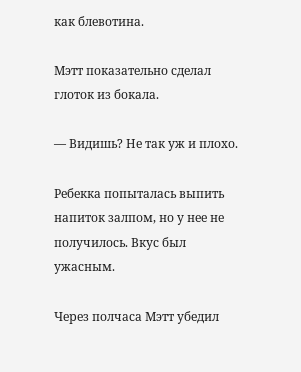как блевотина.

Мэтт показательно сделал глоток из бокала.

— Видишь? Не так уж и плохо.

Ребекка попыталась выпить напиток залпом, но у нее не получилось. Вкус был ужасным.

Через полчаса Мэтт убедил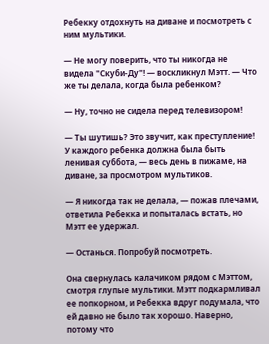Ребекку отдохнуть на диване и посмотреть с ним мультики.

— Не могу поверить, что ты никогда не видела "Скуби-Ду"! — воскликнул Мэтт. — Что же ты делала, когда была ребенком?

— Ну, точно не сидела перед телевизором!

— Ты шутишь? Это звучит, как преступление! У каждого ребенка должна была быть ленивая суббота, — весь день в пижаме, на диване, за просмотром мультиков.

— Я никогда так не делала, — пожав плечами, ответила Ребекка и попыталась встать, но Мэтт ее удержал.

— Останься. Попробуй посмотреть.

Она свернулась калачиком рядом с Мэттом, смотря глупые мультики. Мэтт подкармливал ее попкорном, и Ребекка вдруг подумала, что ей давно не было так хорошо. Наверно, потому что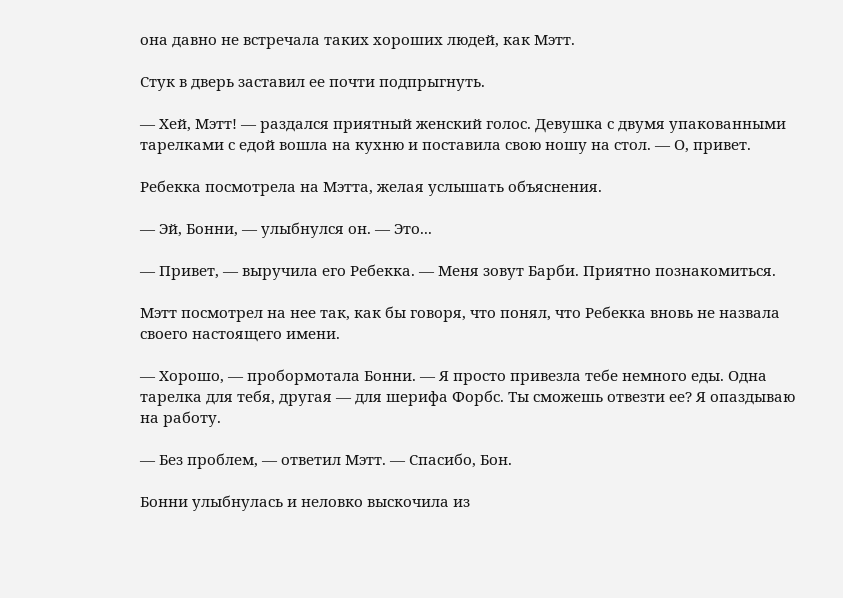она давно не встречала таких хороших людей, как Мэтт.

Стук в дверь заставил ее почти подпрыгнуть.

— Хей, Мэтт! — раздался приятный женский голос. Девушка с двумя упакованными тарелками с едой вошла на кухню и поставила свою ношу на стол. — О, привет.

Ребекка посмотрела на Мэтта, желая услышать объяснения.

— Эй, Бонни, — улыбнулся он. — Это...

— Привет, — выручила его Ребекка. — Меня зовут Барби. Приятно познакомиться.

Мэтт посмотрел на нее так, как бы говоря, что понял, что Ребекка вновь не назвала своего настоящего имени.

— Хорошо, — пробормотала Бонни. — Я просто привезла тебе немного еды. Одна тарелка для тебя, другая — для шерифа Форбс. Ты сможешь отвезти ее? Я опаздываю на работу.

— Без проблем, — ответил Мэтт. — Спасибо, Бон.

Бонни улыбнулась и неловко выскочила из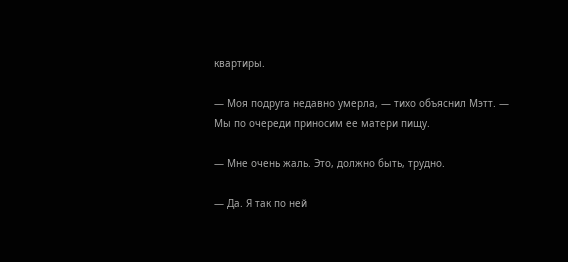квартиры.

— Моя подруга недавно умерла, — тихо объяснил Мэтт. — Мы по очереди приносим ее матери пищу.

— Мне очень жаль. Это, должно быть, трудно.

— Да. Я так по ней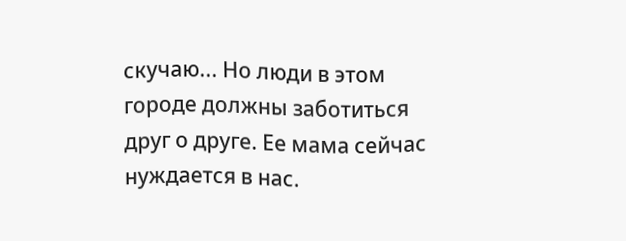скучаю... Но люди в этом городе должны заботиться друг о друге. Ее мама сейчас нуждается в нас.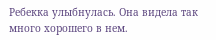Ребекка улыбнулась. Она видела так много хорошего в нем.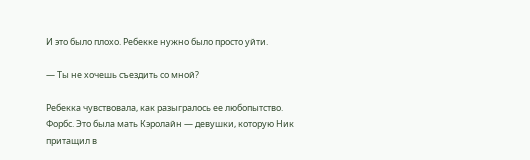И это было плохо. Ребекке нужно было просто уйти.

— Ты не хочешь съездить со мной?

Ребекка чувствовала, как разыгралось ее любопытство. Форбс. Это была мать Кэролайн — девушки, которую Ник притащил в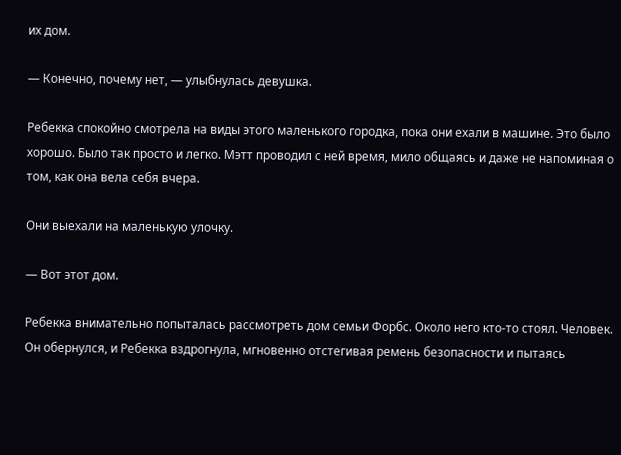их дом.

— Конечно, почему нет, — улыбнулась девушка.

Ребекка спокойно смотрела на виды этого маленького городка, пока они ехали в машине. Это было хорошо. Было так просто и легко. Мэтт проводил с ней время, мило общаясь и даже не напоминая о том, как она вела себя вчера.

Они выехали на маленькую улочку.

— Вот этот дом.

Ребекка внимательно попыталась рассмотреть дом семьи Форбс. Около него кто-то стоял. Человек. Он обернулся, и Ребекка вздрогнула, мгновенно отстегивая ремень безопасности и пытаясь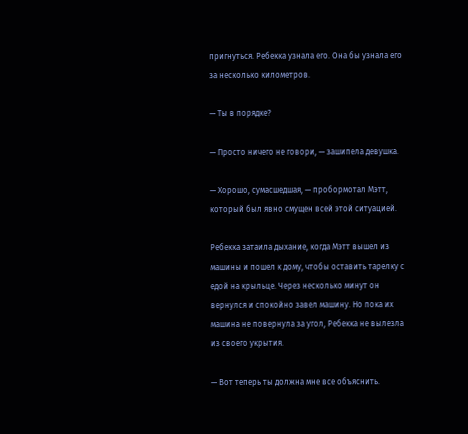пригнуться. Ребекка узнала его. Она бы узнала его за несколько километров.

— Ты в порядке?

— Просто ничего не говори, — зашипела девушка.

— Хорошо, сумасшедшая, — пробормотал Мэтт, который был явно смущен всей этой ситуацией.

Ребекка затаила дыхание, когда Мэтт вышел из машины и пошел к дому, чтобы оставить тарелку с едой на крыльце. Через несколько минут он вернулся и спокойно завел машину. Но пока их машина не повернула за угол, Ребекка не вылезла из своего укрытия.

— Вот теперь ты должна мне все объяснить.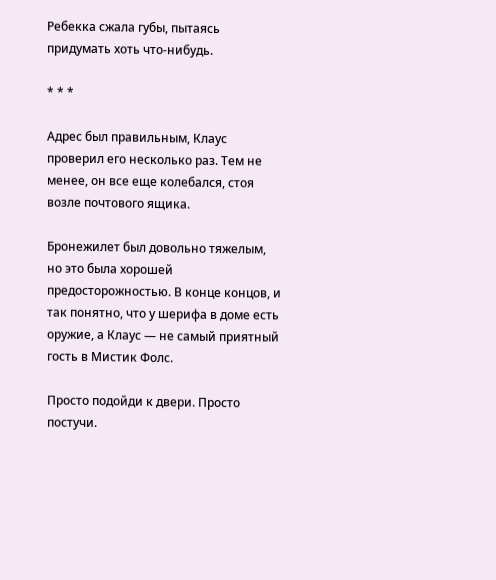Ребекка сжала губы, пытаясь придумать хоть что-нибудь.

* * *

Адрес был правильным, Клаус проверил его несколько раз. Тем не менее, он все еще колебался, стоя возле почтового ящика.

Бронежилет был довольно тяжелым, но это была хорошей предосторожностью. В конце концов, и так понятно, что у шерифа в доме есть оружие, а Клаус — не самый приятный гость в Мистик Фолс.

Просто подойди к двери. Просто постучи.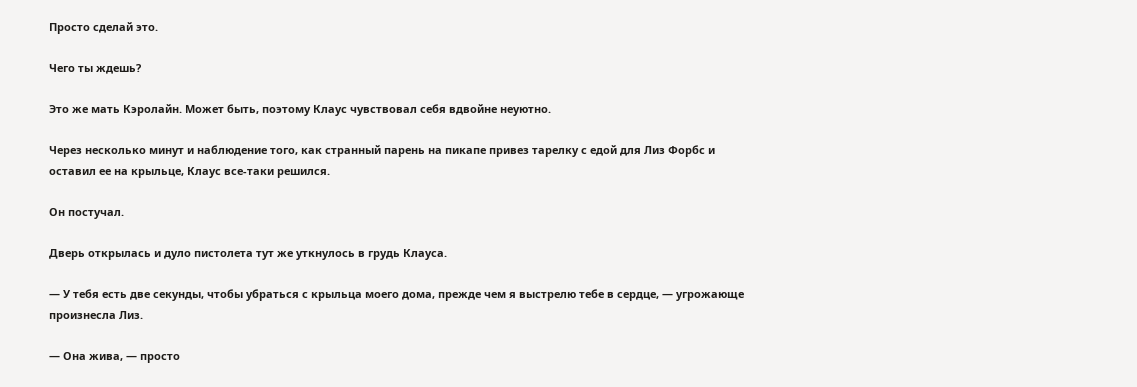Просто сделай это.

Чего ты ждешь?

Это же мать Кэролайн. Может быть, поэтому Клаус чувствовал себя вдвойне неуютно.

Через несколько минут и наблюдение того, как странный парень на пикапе привез тарелку с едой для Лиз Форбс и оставил ее на крыльце, Клаус все-таки решился.

Он постучал.

Дверь открылась и дуло пистолета тут же уткнулось в грудь Клауса.

— У тебя есть две секунды, чтобы убраться с крыльца моего дома, прежде чем я выстрелю тебе в сердце, — угрожающе произнесла Лиз.

— Она жива, — просто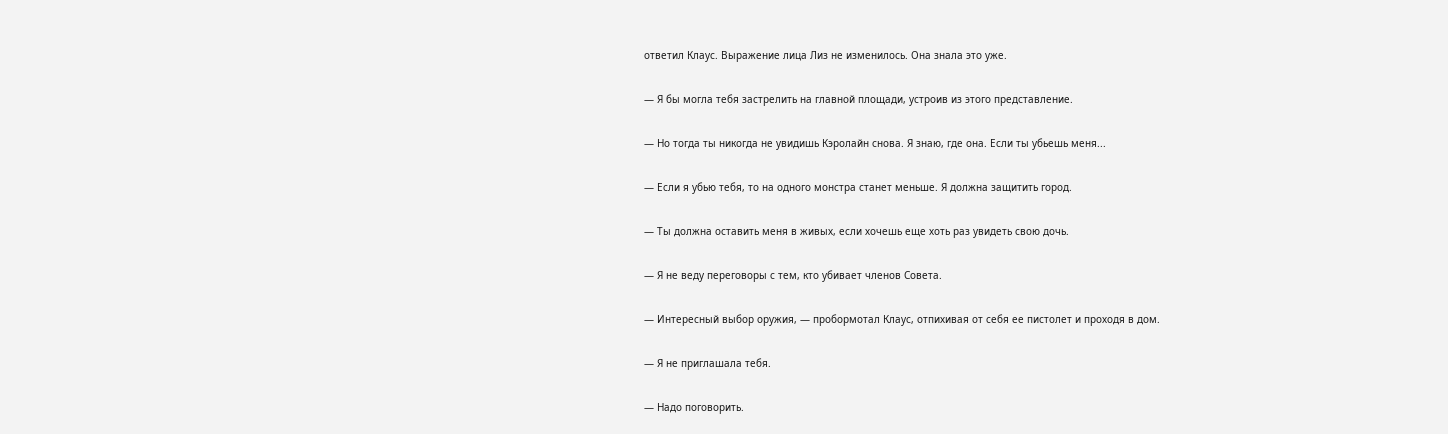ответил Клаус. Выражение лица Лиз не изменилось. Она знала это уже.

— Я бы могла тебя застрелить на главной площади, устроив из этого представление.

— Но тогда ты никогда не увидишь Кэролайн снова. Я знаю, где она. Если ты убьешь меня...

— Если я убью тебя, то на одного монстра станет меньше. Я должна защитить город.

— Ты должна оставить меня в живых, если хочешь еще хоть раз увидеть свою дочь.

— Я не веду переговоры с тем, кто убивает членов Совета.

— Интересный выбор оружия, — пробормотал Клаус, отпихивая от себя ее пистолет и проходя в дом.

— Я не приглашала тебя.

— Надо поговорить.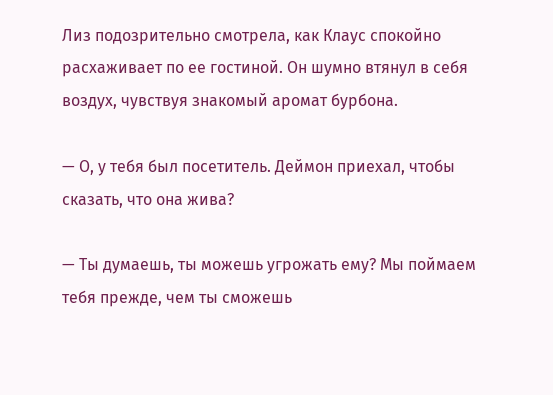Лиз подозрительно смотрела, как Клаус спокойно расхаживает по ее гостиной. Он шумно втянул в себя воздух, чувствуя знакомый аромат бурбона.

— О, у тебя был посетитель. Деймон приехал, чтобы сказать, что она жива?

— Ты думаешь, ты можешь угрожать ему? Мы поймаем тебя прежде, чем ты сможешь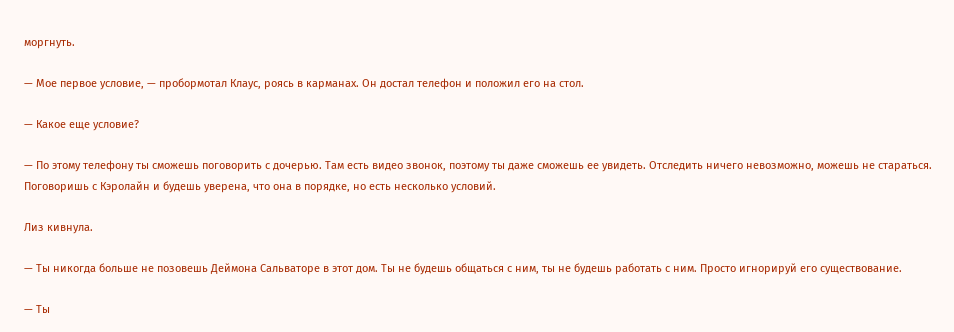моргнуть.

— Мое первое условие, — пробормотал Клаус, роясь в карманах. Он достал телефон и положил его на стол.

— Какое еще условие?

— По этому телефону ты сможешь поговорить с дочерью. Там есть видео звонок, поэтому ты даже сможешь ее увидеть. Отследить ничего невозможно, можешь не стараться. Поговоришь с Кэролайн и будешь уверена, что она в порядке, но есть несколько условий.

Лиз кивнула.

— Ты никогда больше не позовешь Деймона Сальваторе в этот дом. Ты не будешь общаться с ним, ты не будешь работать с ним. Просто игнорируй его существование.

— Ты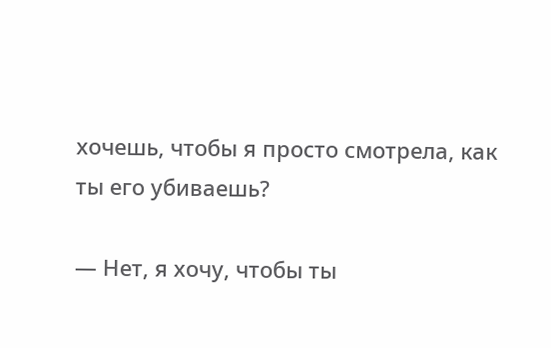хочешь, чтобы я просто смотрела, как ты его убиваешь?

— Нет, я хочу, чтобы ты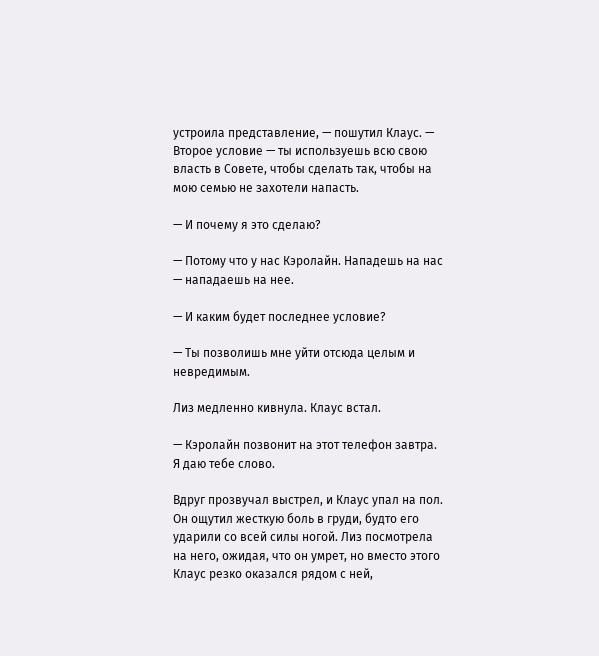устроила представление, — пошутил Клаус. — Второе условие — ты используешь всю свою власть в Совете, чтобы сделать так, чтобы на мою семью не захотели напасть.

— И почему я это сделаю?

— Потому что у нас Кэролайн. Нападешь на нас — нападаешь на нее.

— И каким будет последнее условие?

— Ты позволишь мне уйти отсюда целым и невредимым.

Лиз медленно кивнула. Клаус встал.

— Кэролайн позвонит на этот телефон завтра. Я даю тебе слово.

Вдруг прозвучал выстрел, и Клаус упал на пол. Он ощутил жесткую боль в груди, будто его ударили со всей силы ногой. Лиз посмотрела на него, ожидая, что он умрет, но вместо этого Клаус резко оказался рядом с ней,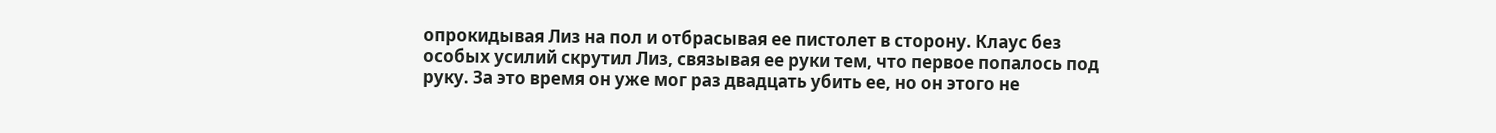опрокидывая Лиз на пол и отбрасывая ее пистолет в сторону. Клаус без особых усилий скрутил Лиз, связывая ее руки тем, что первое попалось под руку. За это время он уже мог раз двадцать убить ее, но он этого не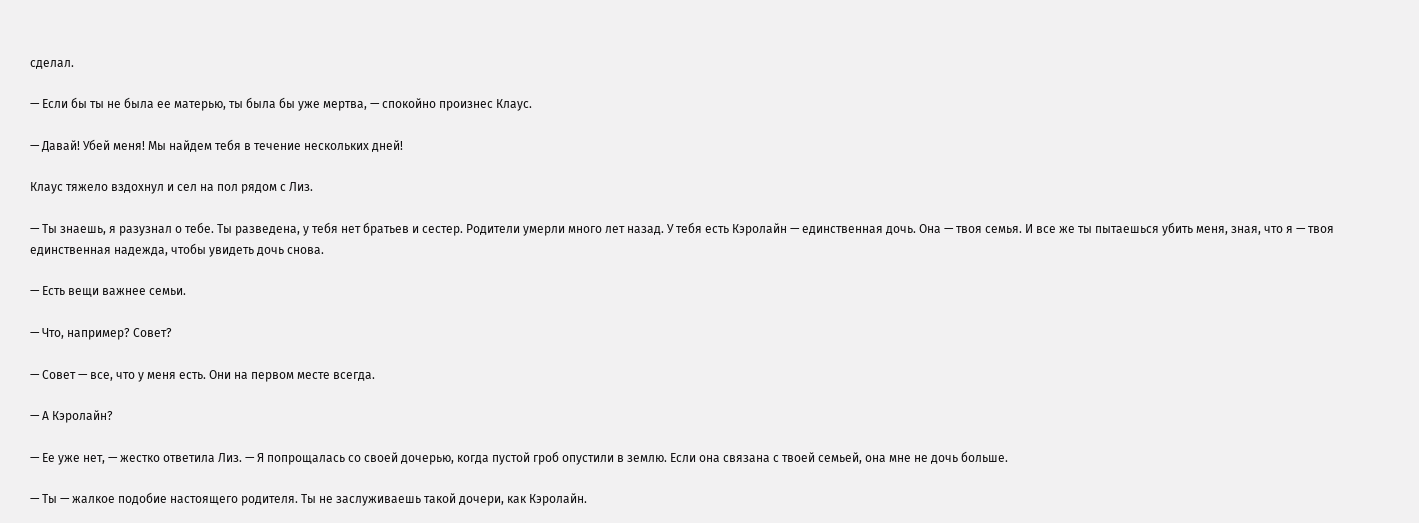сделал.

— Если бы ты не была ее матерью, ты была бы уже мертва, — спокойно произнес Клаус.

— Давай! Убей меня! Мы найдем тебя в течение нескольких дней!

Клаус тяжело вздохнул и сел на пол рядом с Лиз.

— Ты знаешь, я разузнал о тебе. Ты разведена, у тебя нет братьев и сестер. Родители умерли много лет назад. У тебя есть Кэролайн — единственная дочь. Она — твоя семья. И все же ты пытаешься убить меня, зная, что я — твоя единственная надежда, чтобы увидеть дочь снова.

— Есть вещи важнее семьи.

— Что, например? Совет?

— Совет — все, что у меня есть. Они на первом месте всегда.

— А Кэролайн?

— Ее уже нет, — жестко ответила Лиз. — Я попрощалась со своей дочерью, когда пустой гроб опустили в землю. Если она связана с твоей семьей, она мне не дочь больше.

— Ты — жалкое подобие настоящего родителя. Ты не заслуживаешь такой дочери, как Кэролайн.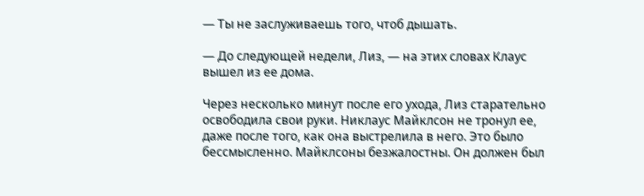— Ты не заслуживаешь того, чтоб дышать.

— До следующей недели, Лиз, — на этих словах Клаус вышел из ее дома.

Через несколько минут после его ухода, Лиз старательно освободила свои руки. Никлаус Майклсон не тронул ее, даже после того, как она выстрелила в него. Это было бессмысленно. Майклсоны безжалостны. Он должен был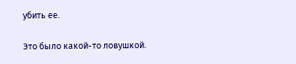убить ее.

Это было какой-то ловушкой.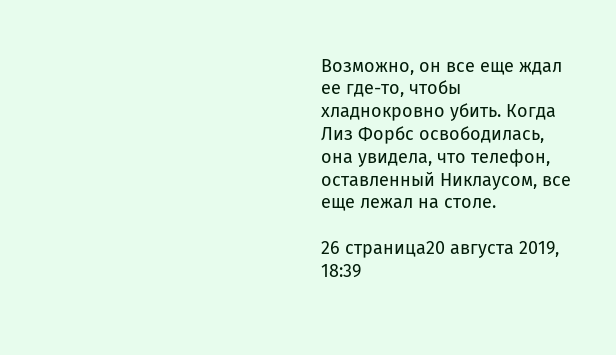Возможно, он все еще ждал ее где-то, чтобы хладнокровно убить. Когда Лиз Форбс освободилась, она увидела, что телефон, оставленный Никлаусом, все еще лежал на столе.

26 страница20 августа 2019, 18:39